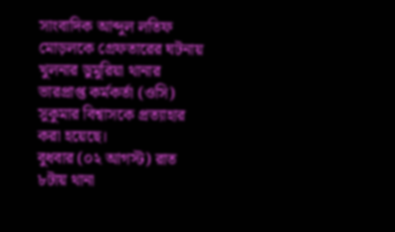সাংবাদিক আব্দুল লতিফ মোড়লকে গ্রেফতারের ঘটনায় খুলনার ডুমুরিয়া থানার ভারপ্রাপ্ত কর্মকর্তা (ওসি) সুকুমার বিশ্বাসকে প্রত্যাহার করা হয়েছে।
বুধবার (০২ আগস্ট) রাত ৮টায় থানা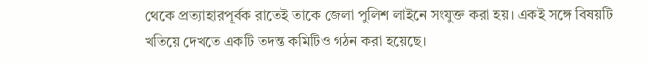থেকে প্রত্যাহারপূর্বক রাতেই তাকে জেলা পুলিশ লাইনে সংযুক্ত করা হয়। একই সঙ্গে বিষয়টি খতিয়ে দেখতে একটি তদন্ত কমিটিও গঠন করা হয়েছে।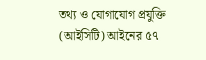তথ্য ও যোগাযোগ প্রযুক্তি (আইসিটি) আইনের ৫৭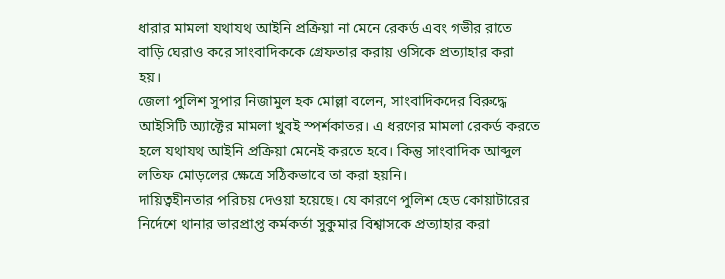ধারার মামলা যথাযথ আইনি প্রক্রিয়া না মেনে রেকর্ড এবং গভীর রাতে বাড়ি ঘেরাও করে সাংবাদিককে গ্রেফতার করায় ওসিকে প্রত্যাহার করা হয়।
জেলা পুলিশ সুপার নিজামুল হক মোল্লা বলেন, সাংবাদিকদের বিরুদ্ধে আইসিটি অ্যাক্টের মামলা খুবই স্পর্শকাতর। এ ধরণের মামলা রেকর্ড করতে হলে যথাযথ আইনি প্রক্রিয়া মেনেই করতে হবে। কিন্তু সাংবাদিক আব্দুল লতিফ মোড়লের ক্ষেত্রে সঠিকভাবে তা করা হয়নি।
দায়িত্বহীনতার পরিচয় দেওয়া হয়েছে। যে কারণে পুলিশ হেড কোয়াটারের নির্দেশে থানার ভারপ্রাপ্ত কর্মকর্তা সুকুমার বিশ্বাসকে প্রত্যাহার করা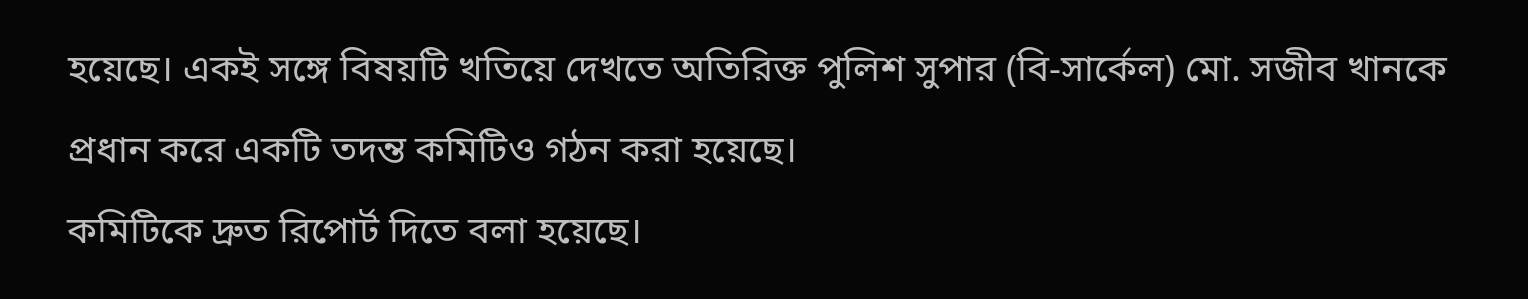হয়েছে। একই সঙ্গে বিষয়টি খতিয়ে দেখতে অতিরিক্ত পুলিশ সুপার (বি-সার্কেল) মো. সজীব খানকে প্রধান করে একটি তদন্ত কমিটিও গঠন করা হয়েছে।
কমিটিকে দ্রুত রিপোর্ট দিতে বলা হয়েছে।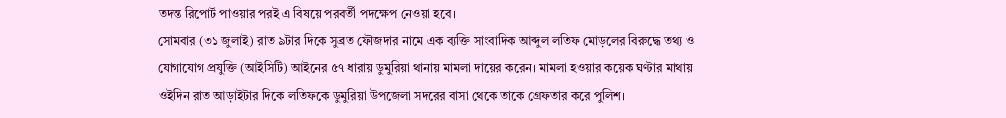তদন্ত রিপোর্ট পাওয়ার পরই এ বিষয়ে পরবর্তী পদক্ষেপ নেওয়া হবে।
সোমবার (৩১ জুলাই) রাত ৯টার দিকে সুব্রত ফৌজদার নামে এক ব্যক্তি সাংবাদিক আব্দুল লতিফ মোড়লের বিরুদ্ধে তথ্য ও যোগাযোগ প্রযুক্তি (আইসিটি) আইনের ৫৭ ধারায় ডুমুরিয়া থানায় মামলা দায়ের করেন। মামলা হওয়ার কয়েক ঘণ্টার মাথায় ওইদিন রাত আড়াইটার দিকে লতিফকে ডুমুরিয়া উপজেলা সদরের বাসা থেকে তাকে গ্রেফতার করে পুলিশ।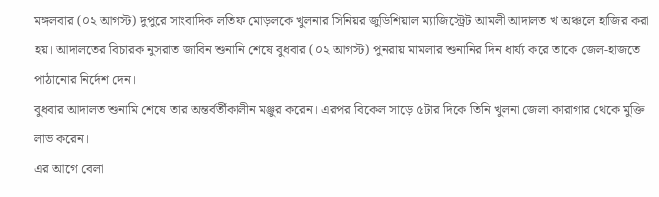মঙ্গলবার (০২ আগস্ট) দুপুরে সাংবাদিক লতিফ মোড়লকে খুলনার সিনিয়র জুডিশিয়াল ম্যাজিস্ট্রেট আমলী আদালত খ অঞ্চলে হাজির করা হয়। আদালতের বিচারক নুসরাত জাবিন শুনানি শেষে বুধবার (০২ আগস্ট) পুনরায় মামলার শুনানির দিন ধার্য্য করে তাকে জেল-হাজতে পাঠানোর নির্দেশ দেন।
বুধবার আদালত শুনামি শেষে তার অন্তর্বর্তীকালীন মঞ্জুর করেন। এরপর বিকেল সাড়ে ৫টার দিকে তিনি খুলনা জেলা কারাগার থেকে মুক্তি লাভ করেন।
এর আগে বেলা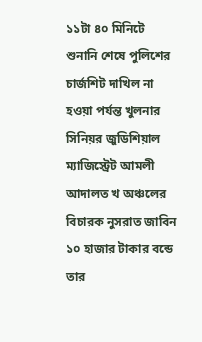১১টা ৪০ মিনিটে শুনানি শেষে পুলিশের চার্জশিট দাখিল না হওয়া পর্যন্ত খুলনার সিনিয়র জুডিশিয়াল ম্যাজিস্ট্রেট আমলী আদালত খ অঞ্চলের বিচারক নুসরাত জাবিন ১০ হাজার টাকার বন্ডে তার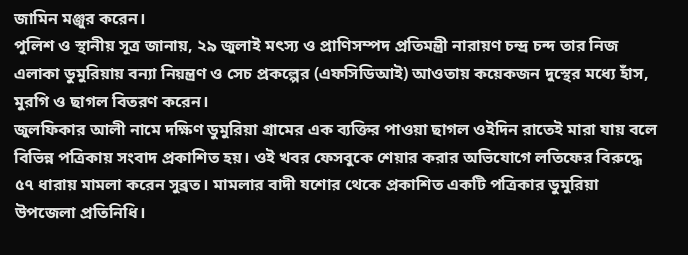জামিন মঞ্জুর করেন।
পুলিশ ও স্থানীয় সূত্র জানায়, ২৯ জুলাই মৎস্য ও প্রাণিসম্পদ প্রতিমন্ত্রী নারায়ণ চন্দ্র চন্দ তার নিজ এলাকা ডুমুরিয়ায় বন্যা নিয়ন্ত্রণ ও সেচ প্রকল্পের (এফসিডিআই) আওতায় কয়েকজন দুস্থের মধ্যে হাঁস, মুরগি ও ছাগল বিতরণ করেন।
জুলফিকার আলী নামে দক্ষিণ ডুমুরিয়া গ্রামের এক ব্যক্তির পাওয়া ছাগল ওইদিন রাতেই মারা যায় বলে বিভিন্ন পত্রিকায় সংবাদ প্রকাশিত হয়। ওই খবর ফেসবুকে শেয়ার করার অভিযোগে লতিফের বিরুদ্ধে ৫৭ ধারায় মামলা করেন সুব্রত। মামলার বাদী যশোর থেকে প্রকাশিত একটি পত্রিকার ডুমুরিয়া উপজেলা প্রতিনিধি।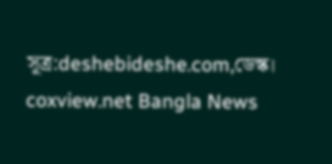সূত্র:deshebideshe.com,ডেস্ক।
coxview.net Bangla News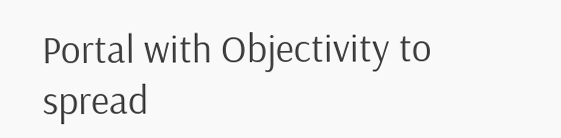Portal with Objectivity to spread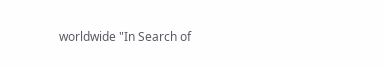worldwide "In Search of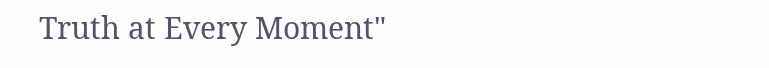Truth at Every Moment"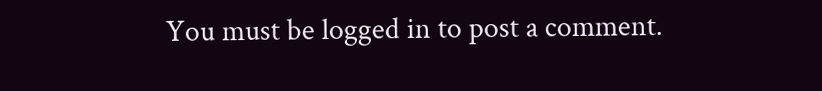You must be logged in to post a comment.